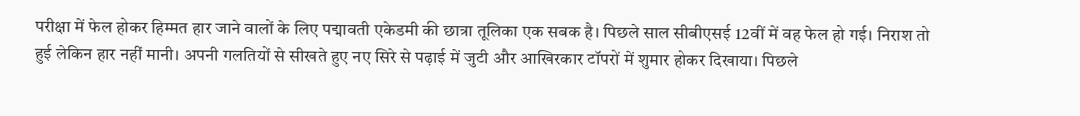परीक्षा में फेल होकर हिम्मत हार जाने वालों के लिए पद्मावती एकेडमी की छात्रा तूलिका एक सबक है। पिछले साल सीबीएसई 12वीं में वह फेल हो गई। निराश तो हुई लेकिन हार नहीं मानी। अपनी गलतियों से सीखते हुए नए सिरे से पढ़ाई में जुटी और आखिरकार टॉपरों में शुमार होकर दिखाया। पिछले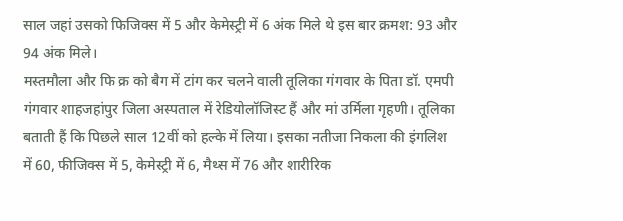साल जहां उसको फिजिक्स में 5 और केमेस्ट्री में 6 अंक मिले थे इस बार क्रमश: 93 और 94 अंक मिले।
मस्तमौला और फि क्र को बैग में टांग कर चलने वाली तूलिका गंगवार के पिता डॉ. एमपी गंगवार शाहजहांपुर जिला अस्पताल में रेडियोलॉजिस्ट हैं और मां उर्मिला गृहणी। तूलिका बताती हैं कि पिछले साल 12वीं को हल्के में लिया। इसका नतीजा निकला की इंगलिश में 60, फीजिक्स में 5, केमेस्ट्री में 6, मैथ्स में 76 और शारीरिक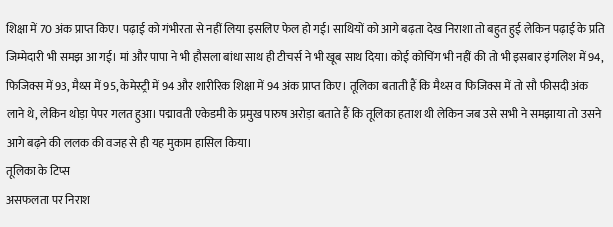शिक्षा में 70 अंक प्राप्त किए। पढ़ाई को गंभीरता से नहीं लिया इसलिए फेल हो गई। साथियों को आगे बढ़ता देख निराशा तो बहुत हुई लेकिन पढ़ाई के प्रति जिम्मेदारी भी समझ आ गई। मां और पापा ने भी हौसला बांधा साथ ही टीचर्स ने भी खूब साथ दिया। कोई कोचिंग भी नहीं की तो भी इसबार इंगलिश में 94, फिजिक्स में 93, मैथ्स में 95, केमेस्ट्री में 94 और शारीरिक शिक्षा में 94 अंक प्राप्त किए। तूलिका बताती हैं कि मैथ्स व फिजिक्स में तो सौ फीसदी अंक लाने थे, लेकिन थोड़ा पेपर गलत हुआ। पद्मावती एकेडमी के प्रमुख पारुष अरोड़ा बताते हैं कि तूलिका हताश थी लेकिन जब उसे सभी ने समझाया तो उसने आगे बढ़ने की ललक की वजह से ही यह मुकाम हासिल किया।
तूलिका के टिप्स
असफलता पर निराश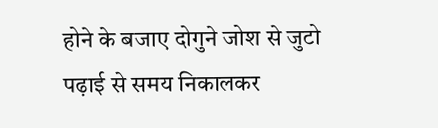होने के बजाए दोगुने जोश से जुटो
पढ़ाई से समय निकालकर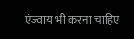एंज्वाय भी करना चाहिए